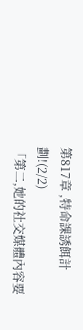第817章 ,特命課誘餌計劃!(2/2)
「第二,她的社交媒體內容要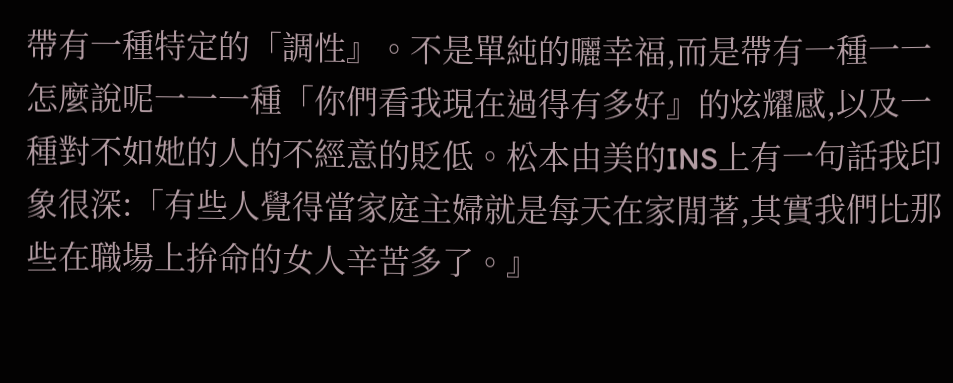帶有一種特定的「調性』。不是單純的曬幸福,而是帶有一種一一怎麼說呢一一一種「你們看我現在過得有多好』的炫耀感,以及一種對不如她的人的不經意的貶低。松本由美的INS上有一句話我印象很深:「有些人覺得當家庭主婦就是每天在家閒著,其實我們比那些在職場上拚命的女人辛苦多了。』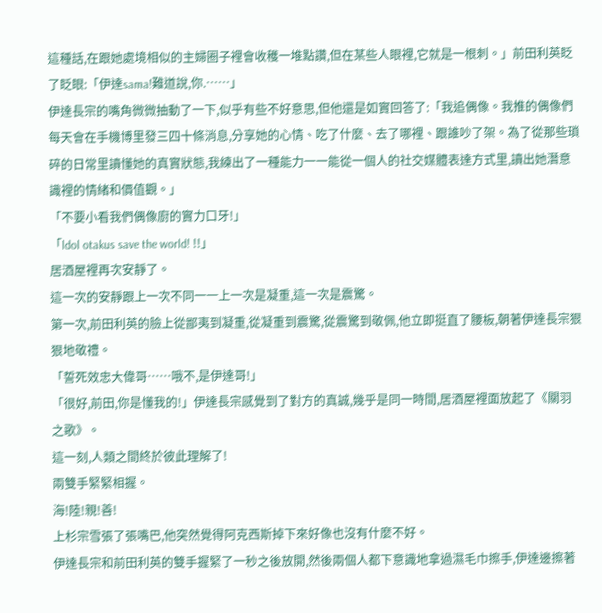這種話,在跟她處境相似的主婦圈子裡會收穫一堆點讚,但在某些人眼裡,它就是一根刺。」前田利英眨了眨眼:「伊達sama!難道說,你.……」
伊達長宗的嘴角微微抽動了一下,似乎有些不好意思,但他還是如實回答了:「我追偶像。我推的偶像們每天會在手機博里發三四十條消息,分享她的心情、吃了什麼、去了哪裡、跟誰吵了架。為了從那些瑣碎的日常里讀懂她的真實狀態,我練出了一種能力一一能從一個人的社交媒體表達方式里,讀出她潛意識裡的情緒和價值觀。」
「不要小看我們偶像廚的實力口牙!」
「ldol otakus save the world! !!」
居酒屋裡再次安靜了。
這一次的安靜跟上一次不同一一上一次是凝重,這一次是震驚。
第一次,前田利英的臉上從鄙夷到凝重,從凝重到震驚,從震驚到敬佩,他立即挺直了腰板,朝著伊達長宗狠狠地敬禮。
「誓死效忠大偉哥……哦不,是伊達哥!」
「很好,前田,你是懂我的!」伊達長宗感覺到了對方的真誠,幾乎是同一時間,居酒屋裡面放起了《關羽之歌》。
這一刻,人類之間終於彼此理解了!
兩雙手緊緊相握。
海!陸!親!善!
上杉宗雪張了張嘴巴,他突然覺得阿克西斯掉下來好像也沒有什麼不好。
伊達長宗和前田利英的雙手握緊了一秒之後放開,然後兩個人都下意識地拿過濕毛巾擦手,伊達邊擦著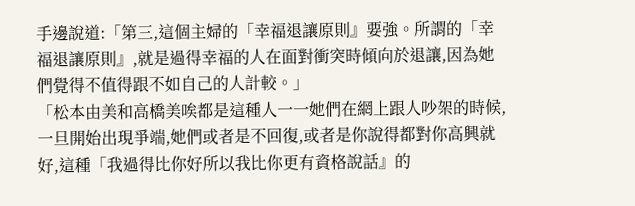手邊說道:「第三,這個主婦的「幸福退讓原則』要強。所謂的「幸福退讓原則』,就是過得幸福的人在面對衝突時傾向於退讓,因為她們覺得不值得跟不如自己的人計較。」
「松本由美和高橋美唉都是這種人一一她們在網上跟人吵架的時候,一旦開始出現爭端,她們或者是不回復,或者是你說得都對你高興就好,這種「我過得比你好所以我比你更有資格說話』的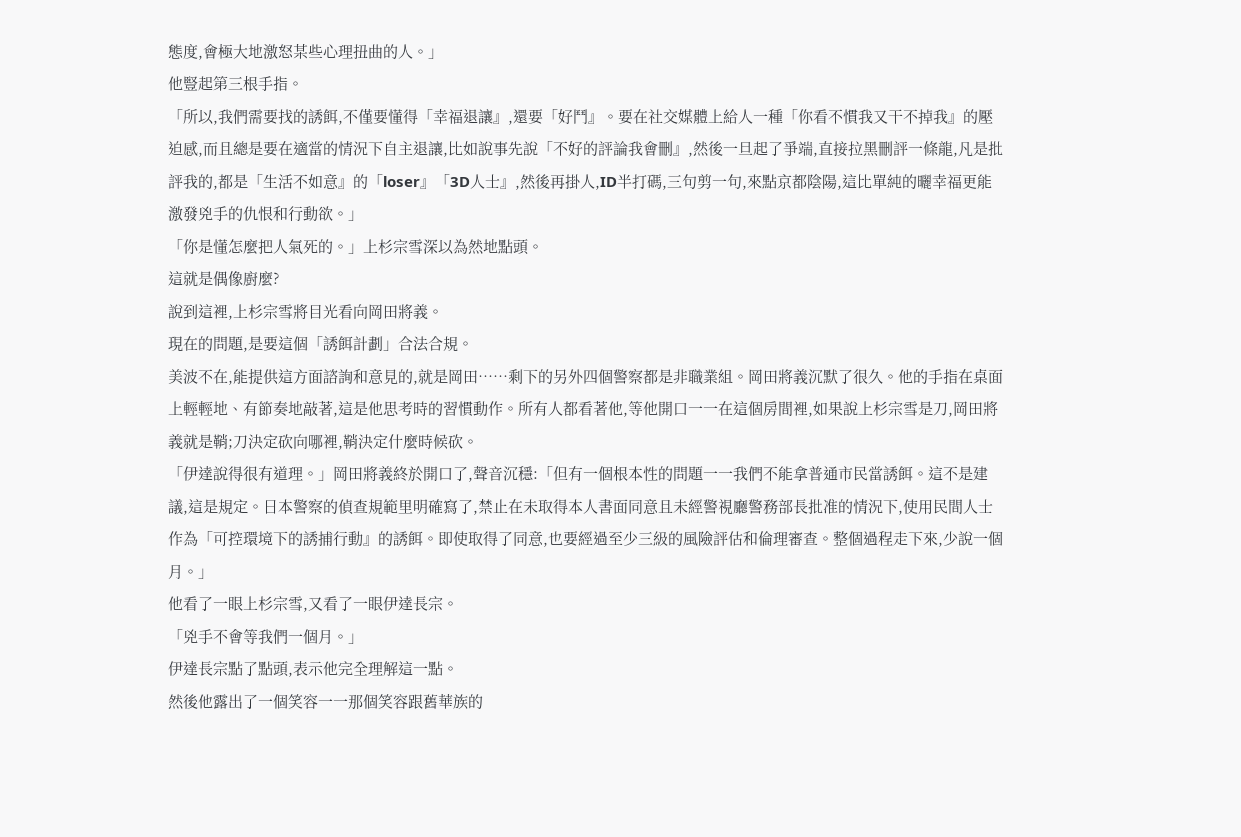態度,會極大地激怒某些心理扭曲的人。」
他豎起第三根手指。
「所以,我們需要找的誘餌,不僅要懂得「幸福退讓』,還要「好鬥』。要在社交媒體上給人一種「你看不慣我又干不掉我』的壓迫感,而且總是要在適當的情況下自主退讓,比如說事先說「不好的評論我會刪』,然後一旦起了爭端,直接拉黑刪評一條龍,凡是批評我的,都是「生活不如意』的「loser』「3D人士』,然後再掛人,ID半打碼,三句剪一句,來點京都陰陽,這比單純的曬幸福更能激發兇手的仇恨和行動欲。」
「你是懂怎麼把人氣死的。」上杉宗雪深以為然地點頭。
這就是偶像廚麼?
說到這裡,上杉宗雪將目光看向岡田將義。
現在的問題,是要這個「誘餌計劃」合法合規。
美波不在,能提供這方面諮詢和意見的,就是岡田……剩下的另外四個警察都是非職業組。岡田將義沉默了很久。他的手指在桌面上輕輕地、有節奏地敲著,這是他思考時的習慣動作。所有人都看著他,等他開口一一在這個房間裡,如果說上杉宗雪是刀,岡田將義就是鞘;刀決定砍向哪裡,鞘決定什麼時候砍。
「伊達說得很有道理。」岡田將義終於開口了,聲音沉穩:「但有一個根本性的問題一一我們不能拿普通市民當誘餌。這不是建議,這是規定。日本警察的偵查規範里明確寫了,禁止在未取得本人書面同意且未經警視廳警務部長批准的情況下,使用民間人士作為「可控環境下的誘捕行動』的誘餌。即使取得了同意,也要經過至少三級的風險評估和倫理審查。整個過程走下來,少說一個月。」
他看了一眼上杉宗雪,又看了一眼伊達長宗。
「兇手不會等我們一個月。」
伊達長宗點了點頭,表示他完全理解這一點。
然後他露出了一個笑容一一那個笑容跟舊華族的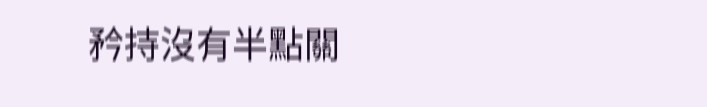矜持沒有半點關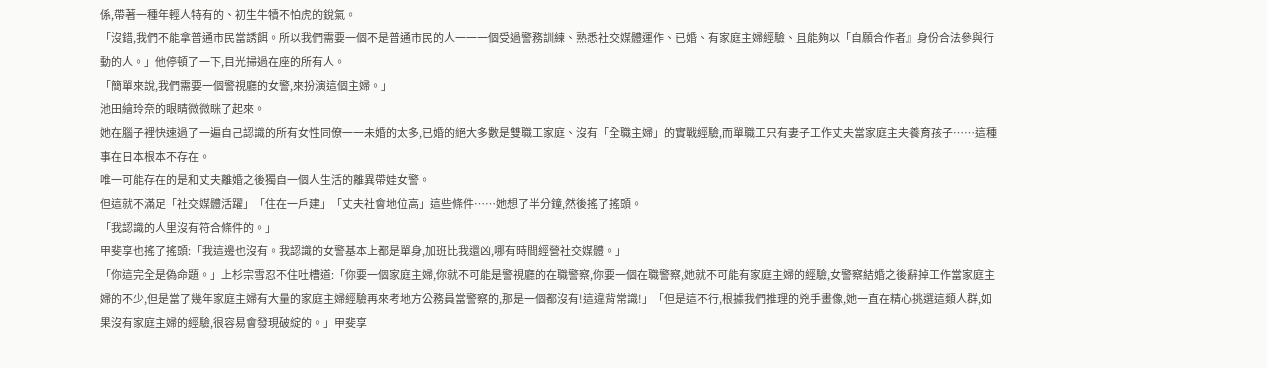係,帶著一種年輕人特有的、初生牛犢不怕虎的銳氣。
「沒錯,我們不能拿普通市民當誘餌。所以我們需要一個不是普通市民的人一一一個受過警務訓練、熟悉社交媒體運作、已婚、有家庭主婦經驗、且能夠以「自願合作者』身份合法參與行動的人。」他停頓了一下,目光掃過在座的所有人。
「簡單來說,我們需要一個警視廳的女警,來扮演這個主婦。」
池田繪玲奈的眼睛微微眯了起來。
她在腦子裡快速過了一遍自己認識的所有女性同僚一一未婚的太多,已婚的絕大多數是雙職工家庭、沒有「全職主婦」的實戰經驗,而單職工只有妻子工作丈夫當家庭主夫養育孩子……這種事在日本根本不存在。
唯一可能存在的是和丈夫離婚之後獨自一個人生活的離異帶娃女警。
但這就不滿足「社交媒體活躍」「住在一戶建」「丈夫社會地位高」這些條件……她想了半分鐘,然後搖了搖頭。
「我認識的人里沒有符合條件的。」
甲斐享也搖了搖頭:「我這邊也沒有。我認識的女警基本上都是單身,加班比我還凶,哪有時間經營社交媒體。」
「你這完全是偽命題。」上杉宗雪忍不住吐槽道:「你要一個家庭主婦,你就不可能是警視廳的在職警察,你要一個在職警察,她就不可能有家庭主婦的經驗,女警察結婚之後辭掉工作當家庭主婦的不少,但是當了幾年家庭主婦有大量的家庭主婦經驗再來考地方公務員當警察的,那是一個都沒有!這違背常識!」「但是這不行,根據我們推理的兇手畫像,她一直在精心挑選這類人群,如果沒有家庭主婦的經驗,很容易會發現破綻的。」甲斐享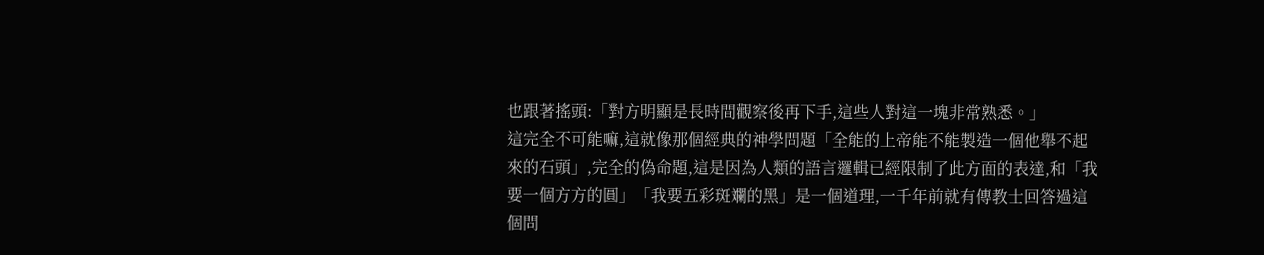也跟著搖頭:「對方明顯是長時間觀察後再下手,這些人對這一塊非常熟悉。」
這完全不可能嘛,這就像那個經典的神學問題「全能的上帝能不能製造一個他舉不起來的石頭」,完全的偽命題,這是因為人類的語言邏輯已經限制了此方面的表達,和「我要一個方方的圓」「我要五彩斑斕的黑」是一個道理,一千年前就有傳教士回答過這個問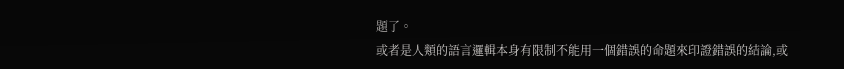題了。
或者是人類的語言邏輯本身有限制不能用一個錯誤的命題來印證錯誤的結論,或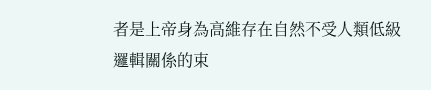者是上帝身為高維存在自然不受人類低級邏輯關係的束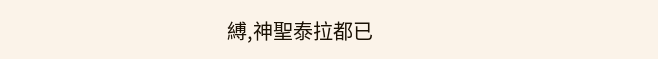縛,神聖泰拉都已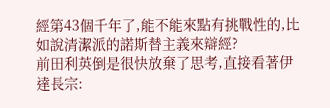經第43個千年了,能不能來點有挑戰性的,比如說清潔派的諾斯替主義來辯經?
前田利英倒是很快放棄了思考,直接看著伊達長宗: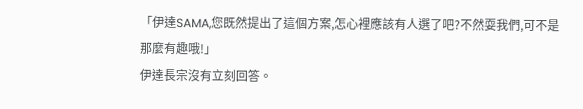「伊達SAMA,您既然提出了這個方案,怎心裡應該有人選了吧?不然耍我們,可不是那麼有趣哦!」
伊達長宗沒有立刻回答。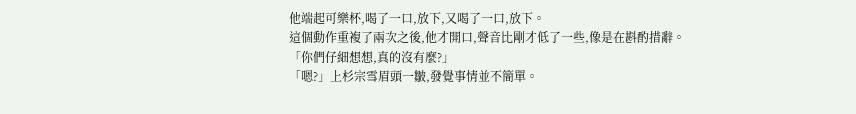他端起可樂杯,喝了一口,放下,又喝了一口,放下。
這個動作重複了兩次之後,他才開口,聲音比剛才低了一些,像是在斟酌措辭。
「你們仔細想想,真的沒有麼?」
「嗯?」上杉宗雪眉頭一皺,發覺事情並不簡單。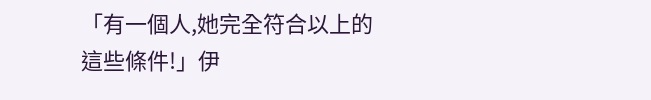「有一個人,她完全符合以上的這些條件!」伊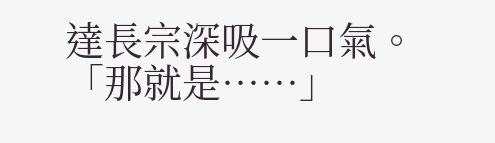達長宗深吸一口氣。
「那就是……」